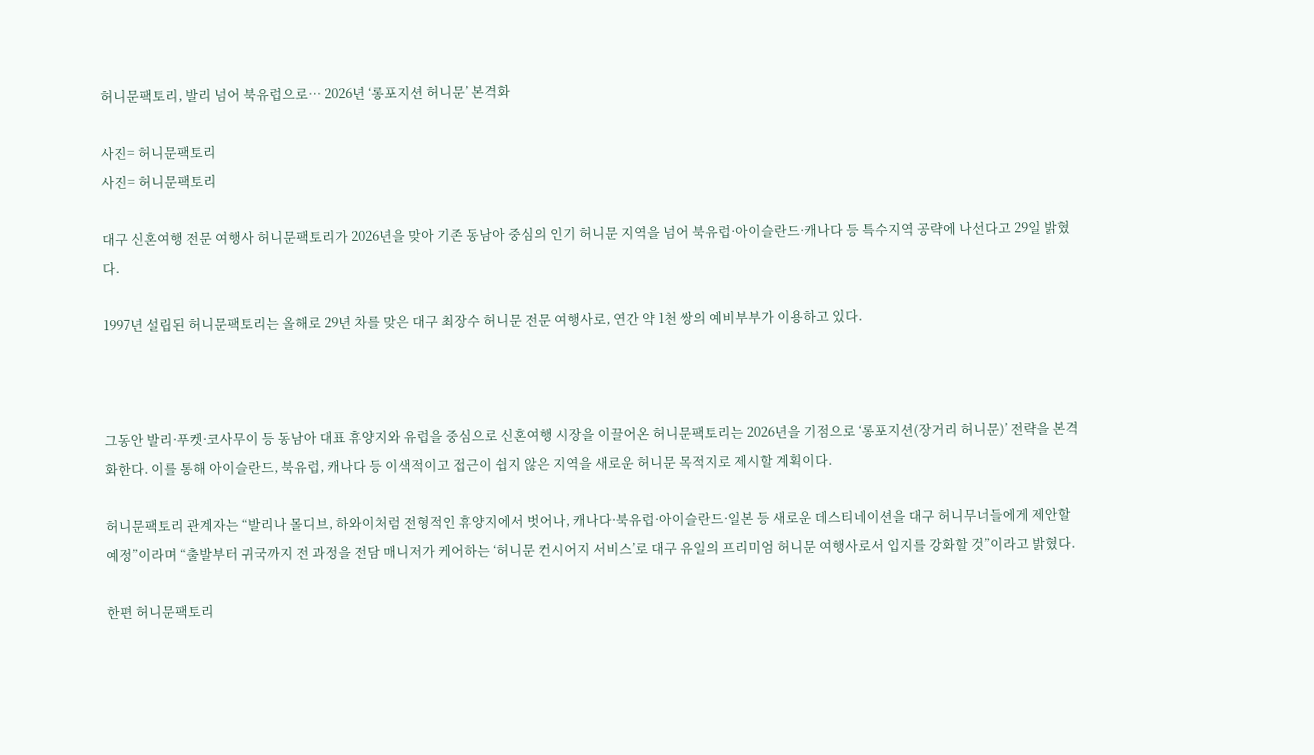허니문팩토리, 발리 넘어 북유럽으로… 2026년 ‘롱포지션 허니문’ 본격화

사진= 허니문팩토리
사진= 허니문팩토리

대구 신혼여행 전문 여행사 허니문팩토리가 2026년을 맞아 기존 동남아 중심의 인기 허니문 지역을 넘어 북유럽·아이슬란드·캐나다 등 특수지역 공략에 나선다고 29일 밝혔다.

1997년 설립된 허니문팩토리는 올해로 29년 차를 맞은 대구 최장수 허니문 전문 여행사로, 연간 약 1천 쌍의 예비부부가 이용하고 있다.



그동안 발리·푸켓·코사무이 등 동남아 대표 휴양지와 유럽을 중심으로 신혼여행 시장을 이끌어온 허니문팩토리는 2026년을 기점으로 ‘롱포지션(장거리 허니문)’ 전략을 본격화한다. 이를 통해 아이슬란드, 북유럽, 캐나다 등 이색적이고 접근이 쉽지 않은 지역을 새로운 허니문 목적지로 제시할 계획이다.

허니문팩토리 관계자는 “발리나 몰디브, 하와이처럼 전형적인 휴양지에서 벗어나, 캐나다·북유럽·아이슬란드·일본 등 새로운 데스티네이션을 대구 허니무너들에게 제안할 예정”이라며 “출발부터 귀국까지 전 과정을 전담 매니저가 케어하는 ‘허니문 컨시어지 서비스’로 대구 유일의 프리미엄 허니문 여행사로서 입지를 강화할 것”이라고 밝혔다.

한편 허니문팩토리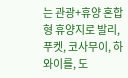는 관광+휴양 혼합형 휴양지로 발리, 푸켓, 코사무이, 하와이를, 도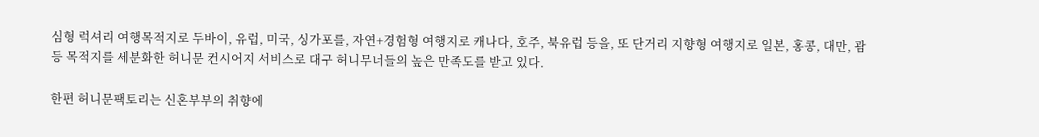심형 럭셔리 여행목적지로 두바이, 유럽, 미국, 싱가포를, 자연+경험형 여행지로 캐나다, 호주, 북유럽 등을, 또 단거리 지향형 여행지로 일본, 홍콩, 대만, 괌 등 목적지를 세분화한 허니문 컨시어지 서비스로 대구 허니무너들의 높은 만족도를 받고 있다.

한편 허니문팩토리는 신혼부부의 취향에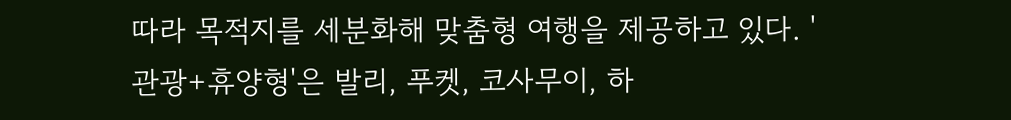따라 목적지를 세분화해 맞춤형 여행을 제공하고 있다. '관광+휴양형'은 발리, 푸켓, 코사무이, 하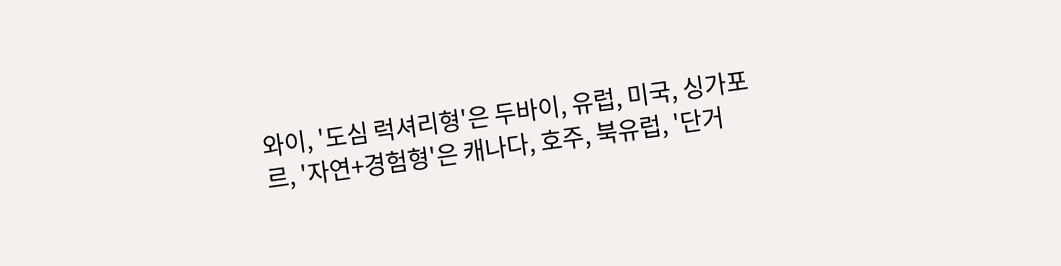와이, '도심 럭셔리형'은 두바이, 유럽, 미국, 싱가포르, '자연+경험형'은 캐나다, 호주, 북유럽, '단거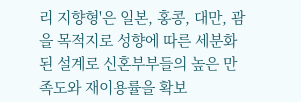리 지향형'은 일본, 홍콩, 대만, 괌을 목적지로 성향에 따른 세분화된 설계로 신혼부부들의 높은 만족도와 재이용률을 확보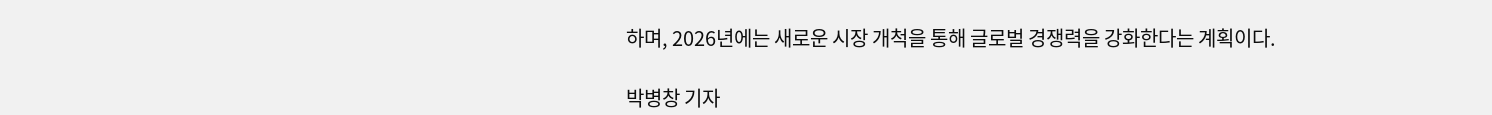하며, 2026년에는 새로운 시장 개척을 통해 글로벌 경쟁력을 강화한다는 계획이다.

박병창 기자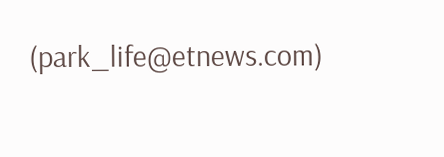(park_life@etnews.com)